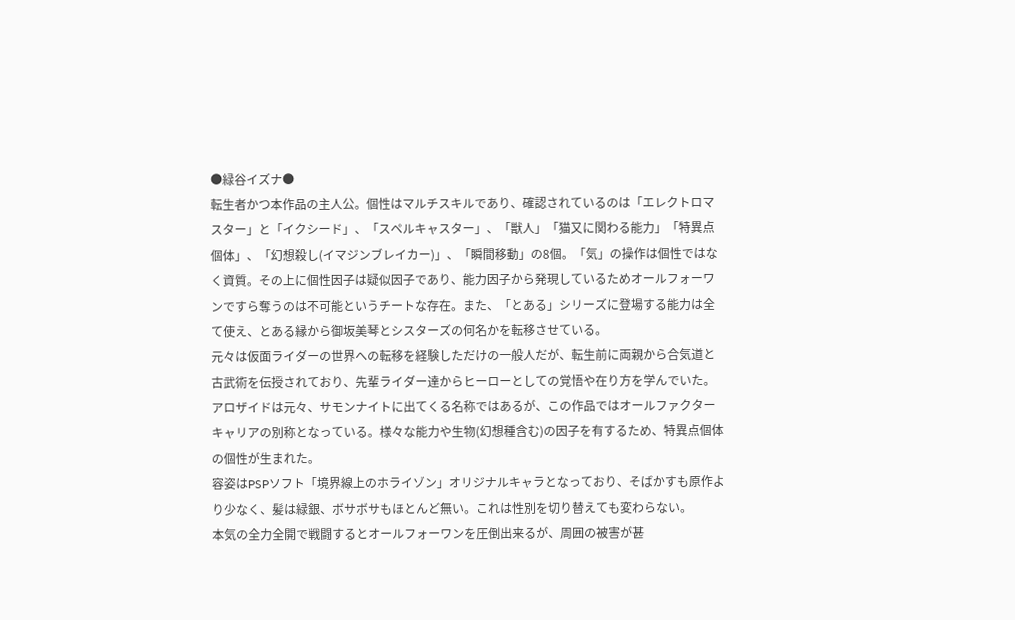●緑谷イズナ●
転生者かつ本作品の主人公。個性はマルチスキルであり、確認されているのは「エレクトロマスター」と「イクシード」、「スペルキャスター」、「獣人」「猫又に関わる能力」「特異点個体」、「幻想殺し(イマジンブレイカー)」、「瞬間移動」の8個。「気」の操作は個性ではなく資質。その上に個性因子は疑似因子であり、能力因子から発現しているためオールフォーワンですら奪うのは不可能というチートな存在。また、「とある」シリーズに登場する能力は全て使え、とある縁から御坂美琴とシスターズの何名かを転移させている。
元々は仮面ライダーの世界への転移を経験しただけの一般人だが、転生前に両親から合気道と古武術を伝授されており、先輩ライダー達からヒーローとしての覚悟や在り方を学んでいた。
アロザイドは元々、サモンナイトに出てくる名称ではあるが、この作品ではオールファクターキャリアの別称となっている。様々な能力や生物(幻想種含む)の因子を有するため、特異点個体の個性が生まれた。
容姿はPSPソフト「境界線上のホライゾン」オリジナルキャラとなっており、そばかすも原作より少なく、髪は緑銀、ボサボサもほとんど無い。これは性別を切り替えても変わらない。
本気の全力全開で戦闘するとオールフォーワンを圧倒出来るが、周囲の被害が甚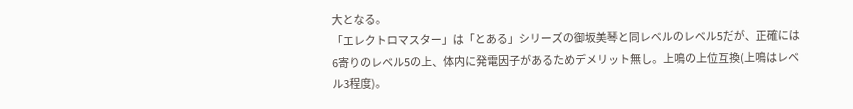大となる。
「エレクトロマスター」は「とある」シリーズの御坂美琴と同レベルのレベル5だが、正確には6寄りのレベル5の上、体内に発電因子があるためデメリット無し。上鳴の上位互換(上鳴はレベル3程度)。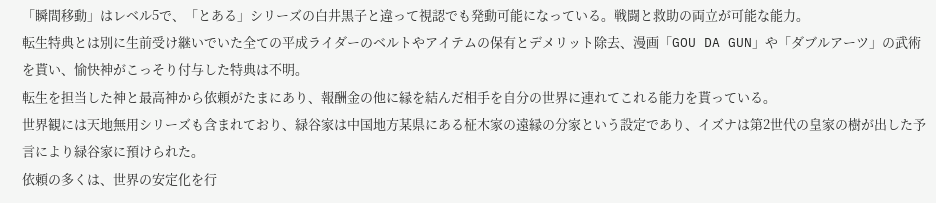「瞬間移動」はレベル5で、「とある」シリーズの白井黒子と違って視認でも発動可能になっている。戦闘と救助の両立が可能な能力。
転生特典とは別に生前受け継いでいた全ての平成ライダーのベルトやアイテムの保有とデメリット除去、漫画「GOU DA GUN」や「ダブルアーツ」の武術を貰い、愉快神がこっそり付与した特典は不明。
転生を担当した神と最高神から依頼がたまにあり、報酬金の他に縁を結んだ相手を自分の世界に連れてこれる能力を貰っている。
世界観には天地無用シリーズも含まれており、緑谷家は中国地方某県にある柾木家の遠縁の分家という設定であり、イズナは第2世代の皇家の樹が出した予言により緑谷家に預けられた。
依頼の多くは、世界の安定化を行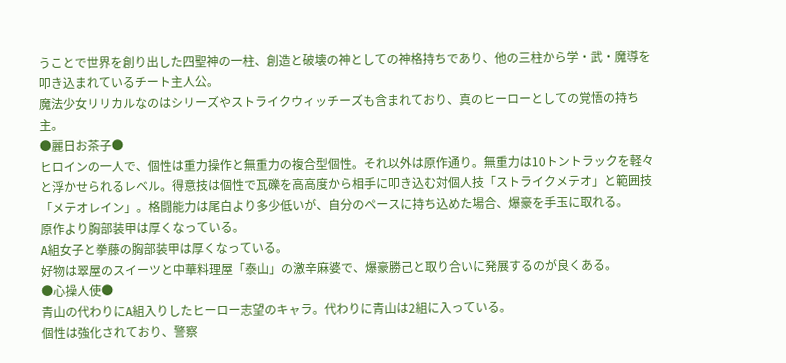うことで世界を創り出した四聖神の一柱、創造と破壊の神としての神格持ちであり、他の三柱から学・武・魔導を叩き込まれているチート主人公。
魔法少女リリカルなのはシリーズやストライクウィッチーズも含まれており、真のヒーローとしての覚悟の持ち主。
●麗日お茶子●
ヒロインの一人で、個性は重力操作と無重力の複合型個性。それ以外は原作通り。無重力は10トントラックを軽々と浮かせられるレベル。得意技は個性で瓦礫を高高度から相手に叩き込む対個人技「ストライクメテオ」と範囲技「メテオレイン」。格闘能力は尾白より多少低いが、自分のペースに持ち込めた場合、爆豪を手玉に取れる。
原作より胸部装甲は厚くなっている。
A組女子と拳藤の胸部装甲は厚くなっている。
好物は翠屋のスイーツと中華料理屋「泰山」の激辛麻婆で、爆豪勝己と取り合いに発展するのが良くある。
●心操人使●
青山の代わりにA組入りしたヒーロー志望のキャラ。代わりに青山は2組に入っている。
個性は強化されており、警察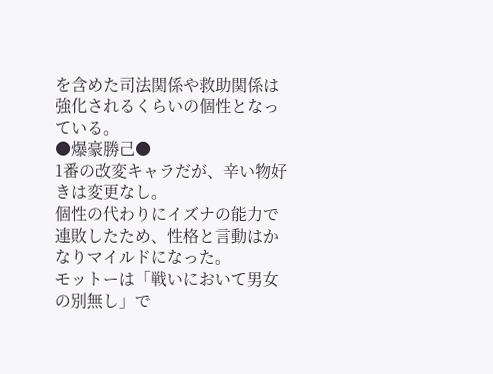を含めた司法関係や救助関係は強化されるくらいの個性となっている。
●爆豪勝己●
1番の改変キャラだが、辛い物好きは変更なし。
個性の代わりにイズナの能力で連敗したため、性格と言動はかなりマイルドになった。
モットーは「戦いにおいて男女の別無し」で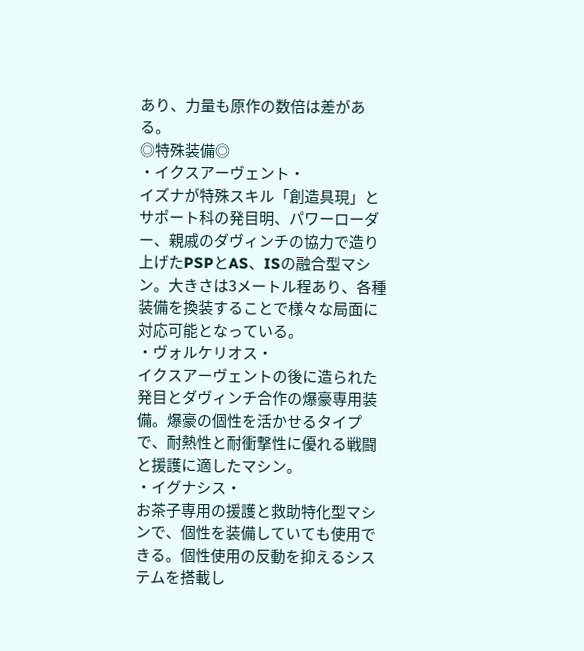あり、力量も原作の数倍は差がある。
◎特殊装備◎
・イクスアーヴェント・
イズナが特殊スキル「創造具現」とサポート科の発目明、パワーローダー、親戚のダヴィンチの協力で造り上げたPSPとAS、ISの融合型マシン。大きさは3メートル程あり、各種装備を換装することで様々な局面に対応可能となっている。
・ヴォルケリオス・
イクスアーヴェントの後に造られた発目とダヴィンチ合作の爆豪専用装備。爆豪の個性を活かせるタイプで、耐熱性と耐衝撃性に優れる戦闘と援護に適したマシン。
・イグナシス・
お茶子専用の援護と救助特化型マシンで、個性を装備していても使用できる。個性使用の反動を抑えるシステムを搭載し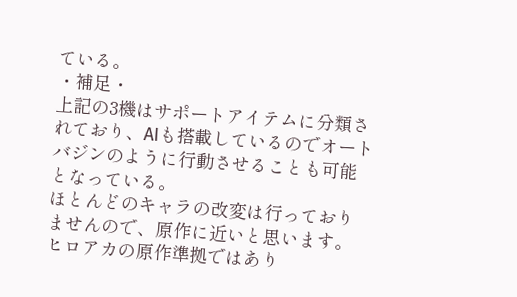ている。
・補足・
上記の3機はサポートアイテムに分類されており、AIも搭載しているのでオートバジンのように行動させることも可能となっている。
ほとんどのキャラの改変は行っておりませんので、原作に近いと思います。
ヒロアカの原作準拠ではあり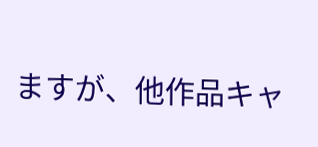ますが、他作品キャ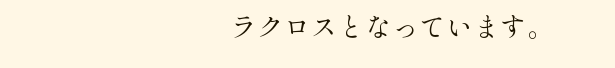ラクロスとなっています。